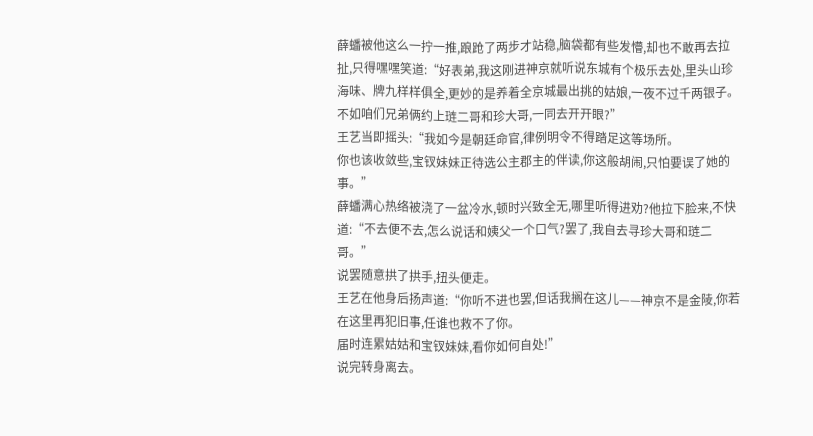薛蟠被他这么一拧一推,踉跄了两步才站稳,脑袋都有些发懵,却也不敢再去拉扯,只得嘿嘿笑道:“好表弟,我这刚进神京就听说东城有个极乐去处,里头山珍海味、牌九样样俱全,更妙的是养着全京城最出挑的姑娘,一夜不过千两银子。
不如咱们兄弟俩约上琏二哥和珍大哥,一同去开开眼?”
王艺当即摇头:“我如今是朝廷命官,律例明令不得踏足这等场所。
你也该收敛些,宝钗妹妹正待选公主郡主的伴读,你这般胡闹,只怕要误了她的事。”
薛蟠满心热络被浇了一盆冷水,顿时兴致全无,哪里听得进劝?他拉下脸来,不快道:“不去便不去,怎么说话和姨父一个口气?罢了,我自去寻珍大哥和琏二哥。”
说罢随意拱了拱手,扭头便走。
王艺在他身后扬声道:“你听不进也罢,但话我搁在这儿——神京不是金陵,你若在这里再犯旧事,任谁也救不了你。
届时连累姑姑和宝钗妹妹,看你如何自处!”
说完转身离去。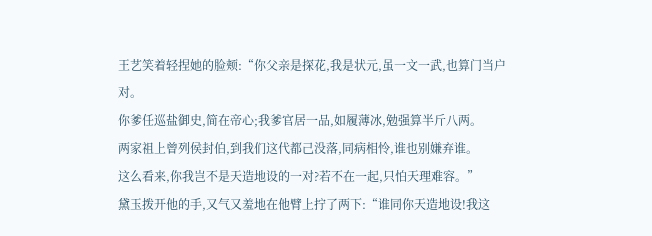王艺笑着轻捏她的脸颊:“你父亲是探花,我是状元,虽一文一武,也算门当户对。
你爹任巡盐御史,简在帝心;我爹官居一品,如履薄冰,勉强算半斤八两。
两家祖上曾列侯封伯,到我们这代都己没落,同病相怜,谁也别嫌弃谁。
这么看来,你我岂不是天造地设的一对?若不在一起,只怕天理难容。”
黛玉拨开他的手,又气又羞地在他臂上拧了两下:“谁同你天造地设!我这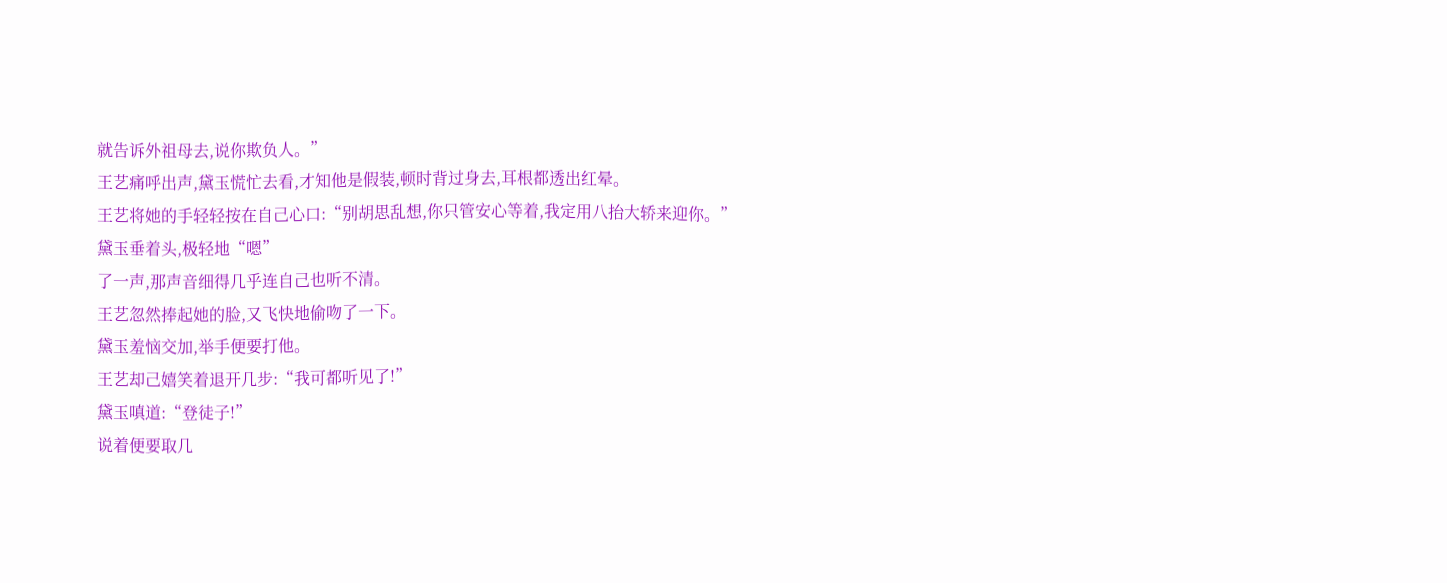就告诉外祖母去,说你欺负人。”
王艺痛呼出声,黛玉慌忙去看,才知他是假装,顿时背过身去,耳根都透出红晕。
王艺将她的手轻轻按在自己心口:“别胡思乱想,你只管安心等着,我定用八抬大轿来迎你。”
黛玉垂着头,极轻地“嗯”
了一声,那声音细得几乎连自己也听不清。
王艺忽然捧起她的脸,又飞快地偷吻了一下。
黛玉羞恼交加,举手便要打他。
王艺却己嬉笑着退开几步:“我可都听见了!”
黛玉嗔道:“登徒子!”
说着便要取几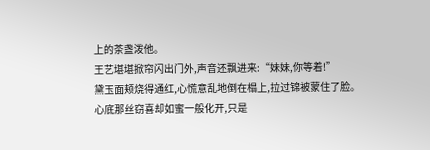上的茶盏泼他。
王艺堪堪掀帘闪出门外,声音还飘进来:“妹妹,你等着!”
黛玉面颊烧得通红,心慌意乱地倒在榻上,拉过锦被蒙住了脸。
心底那丝窃喜却如蜜一般化开,只是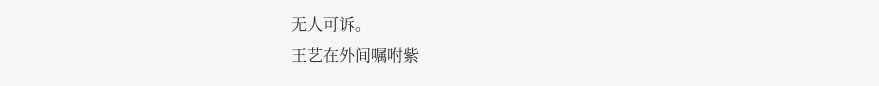无人可诉。
王艺在外间嘱咐紫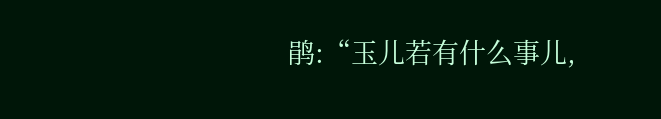鹃:“玉儿若有什么事儿,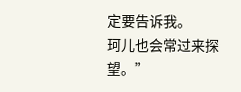定要告诉我。
珂儿也会常过来探望。”